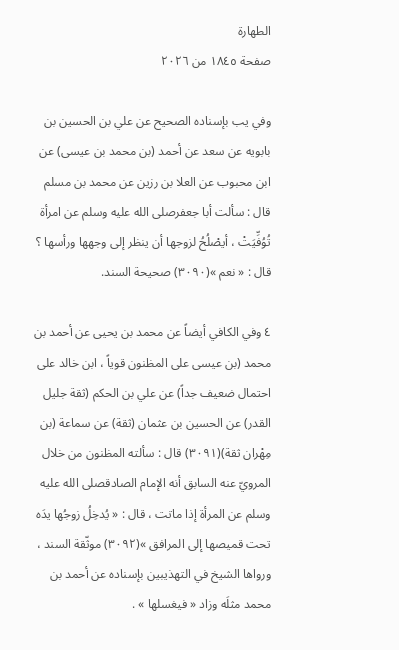الطهارة
صفحة ١٨٤٥ من ٢٠٢٦

وفي يب بإسناده الصحيح عن علي بن الحسين بن بابويه عن سعد عن أحمد (بن محمد بن عيسى) عن ابن محبوب عن العلا بن رزين عن محمد بن مسلم قال : سألت أبا جعفرصلى الله عليه وسلم عن امرأة تُوُفِّيَتْ ، أيصْلُحُ لزوجها أن ينظر إلى وجهها ورأسها ؟ قال : « نعم »(٣٠٩٠) صحيحة السند.

٤ وفي الكافي أيضاً عن محمد بن يحيى عن أحمد بن محمد (بن عيسى على المظنون قوياً ، ابن خالد على احتمال ضعيف جداً) عن علي بن الحكم (ثقة جليل القدر) عن الحسين بن عثمان (ثقة) عن سماعة (بن مِهْران ثقة)(٣٠٩١) قال : سألته المظنون من خلال المرويّ عنه السابق أنه الإمام الصادقصلى الله عليه وسلم عن المرأة إذا ماتت ، قال : « يُدخِلُ زوجُها يدَه تحت قميصها إلى المرافق »(٣٠٩٢) موثّقة السند ، ورواها الشيخ في التهذيبين بإسناده عن أحمد بن محمد مثلَه وزاد « فيغسلها » .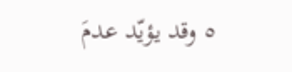٥ وقد يؤيّد عدمَ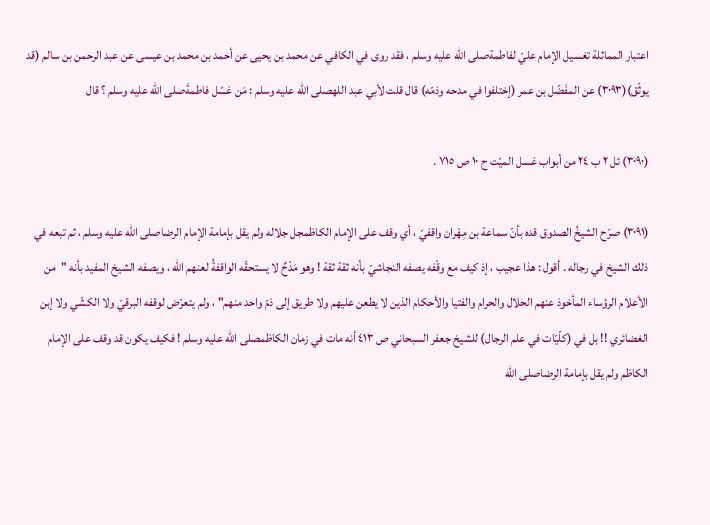اعتبار المماثلة تغسيل الإمام عليّ لفاطمةصلى الله عليه وسلم ، فقد روى في الكافي عن محمد بن يحيى عن أحمد بن محمد بن عيسى عن عبد الرحمن بن سالم (قد يوثّق)(٣٠٩٣) عن المفَضّل بن عمر (إختلفوا في مدحه وذمّه) قال قلت لأبي عبد اللهصلى الله عليه وسلم : مَن غسّل فاطمةَصلى الله عليه وسلم ؟ قال

(٣٠٩٠) ئل ٢ ب ٢٤ من أبواب غسل الميّت ح ١٠ ص ٧١٥ .

(٣٠٩١) صرّح الشيخُ الصدوق قده بأنّ سماعة بن مِهْران واقفيّ ، أي وقف على الإمام الكاظمجل جلاله ولم يقل بإمامة الإمام الرضاصلى الله عليه وسلم ، ثم تبعه في ذلك الشيخ في رجاله . أقول : هذا عجيب ، إذ كيف مع وقْفه يصفه النجاشيّ بأنه ثقة ثقة ! وهو مَدْحٌ لا يستحقّه الواقفةُ لعنهم الله ، ويصفه الشيخ المفيد بأنه "من الأعلام الرؤساء المأخوذ عنهم الحلال والحرام والفتيا والأحكام الذين لا يطعن عليهم ولا طريق إلى ذمّ واحد منهم" ، ولم يتعرّض لوقفه البرقيّ ولا الكشّي ولا إبن الغضائري !! بل في (كلّيّات في علم الرجال) للشيخ جعفر السبحاني ص ٤١٣ أنه مات في زمان الكاظمصلى الله عليه وسلم ! فكيف يكون قد وقف على الإمام الكاظم ولم يقل بإمامة الرضاصلى الله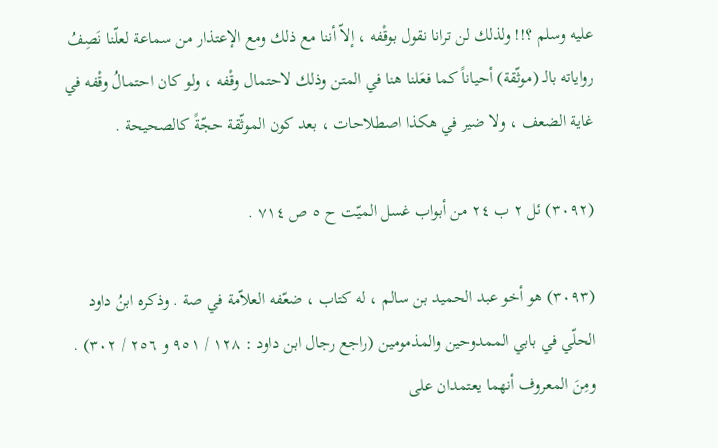عليه وسلم ؟!! ولذلك لن ترانا نقول بوقْفه ، إلاّ أننا مع ذلك ومع الإعتذار من سماعة لعلّنا نَصِفُ رواياته بالـ (موثّقة) أحياناً كما فعَلنا هنا في المتن وذلك لاحتمال وقْفه ، ولو كان احتمالُ وقْفه في غاية الضعف ، ولا ضير في هكذا اصطلاحات ، بعد كون الموثّقة حجّةً كالصحيحة .

(٣٠٩٢) ئل ٢ ب ٢٤ من أبواب غسل الميّت ح ٥ ص ٧١٤ .

(٣٠٩٣) هو أخو عبد الحميد بن سالم ، له كتاب ، ضعّفه العلاّمة في صة . وذكره ابنُ داود الحلّي في بابي الممدوحين والمذمومين (راجع رجال ابن داود : ١٢٨ / ٩٥١ و ٢٥٦ / ٣٠٢) . ومِنَ المعروف أنهما يعتمدان على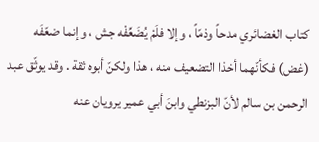كتاب الغضائري مدحاً وذمّاً ، وإلا فلَمْ يُضَعِّفْه جش ، وإنما ضعّفَه (غض) فكأنّهما أخذا التضعيف منه ، هذا ولكنّ أبوه ثقة . وقد يوثّق عبد الرحمن بن سالم لأنّ البزنطي وابنَ أبي عمير يرويان عنه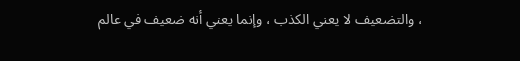، والتضعيف لا يعني الكذب ، وإنما يعني أنه ضعيف في عالم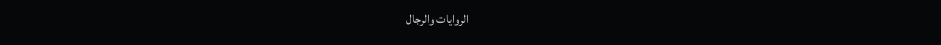الروايات والرجال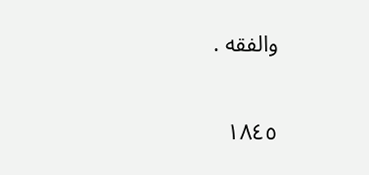والفقه .

١٨٤٥